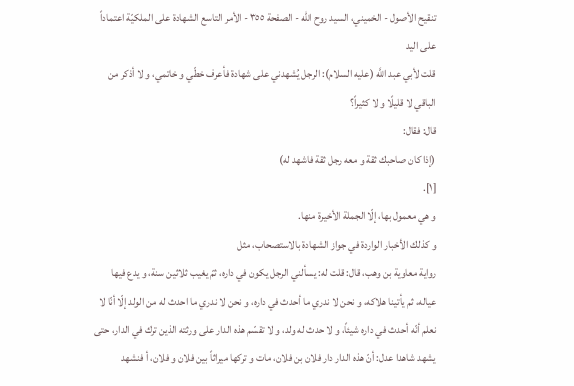تنقيح الأصول - الخميني، السيد روح الله - الصفحة ٣٥٥ - الأمر التاسع الشهادة على الملكيّة اعتماداً على اليد
قلت لأبي عبد اللَّه (عليه السلام): الرجل يُشهدني على شهادة فأعرف خطّي و خاتمي، و لا أذكر من الباقي لا قليلًا و لا كثيراً؟
قال: فقال:
(إذا كان صاحبك ثقة و معه رجل ثقة فاشهد له)
[١].
و هي معمول بها، إلّا الجملة الأخيرة منها.
و كذلك الأخبار الواردة في جواز الشهادة بالاستصحاب، مثل
رواية معاوية بن وهب، قال: قلت له: يسألني الرجل يكون في داره، ثمّ يغيب ثلاثين سنة، و يدع فيها عياله، ثم يأتينا هلاكه، و نحن لا ندري ما أحدث في داره، و نحن لا ندري ما احدث له من الولد إلّا أنّا لا نعلم أنّه أحدث في داره شيئاً، و لا حدث له ولد، و لا تقسّم هذه الدار على ورثته الذين ترك في الدار، حتى يشهد شاهدا عدل: أنّ هذه الدار دار فلان بن فلان، مات و تركها ميراثاً بين فلان و فلان، أ فنشهد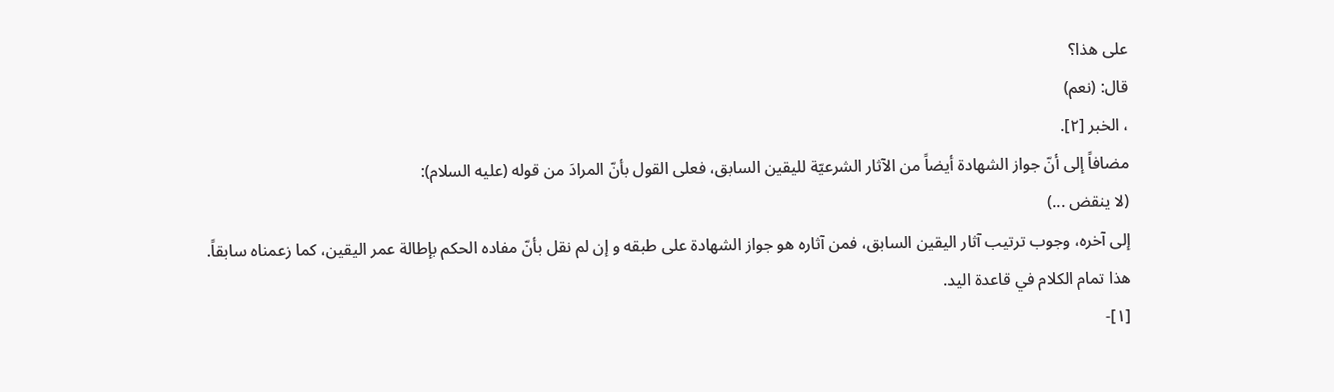على هذا؟
قال: (نعم)
، الخبر [٢].
مضافاً إلى أنّ جواز الشهادة أيضاً من الآثار الشرعيّة لليقين السابق، فعلى القول بأنّ المرادَ من قوله (عليه السلام):
(لا ينقض ...)
إلى آخره، وجوب ترتيب آثار اليقين السابق، فمن آثاره هو جواز الشهادة على طبقه و إن لم نقل بأنّ مفاده الحكم بإطالة عمر اليقين، كما زعمناه سابقاً.
هذا تمام الكلام في قاعدة اليد.
[١]-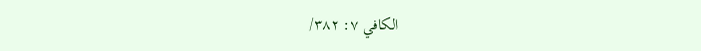الكافي ٧: ٣٨٢/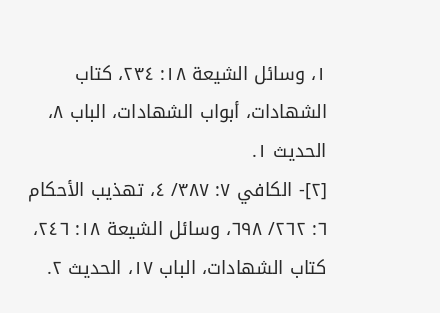١، وسائل الشيعة ١٨: ٢٣٤، كتاب الشهادات، أبواب الشهادات، الباب ٨، الحديث ١.
[٢]- الكافي ٧: ٣٨٧/ ٤، تهذيب الأحكام ٦: ٢٦٢/ ٦٩٨، وسائل الشيعة ١٨: ٢٤٦، كتاب الشهادات، الباب ١٧، الحديث ٢.